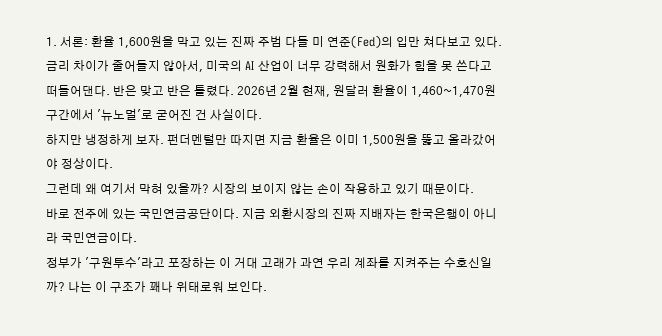1. 서론: 환율 1,600원을 막고 있는 진짜 주범 다들 미 연준(Fed)의 입만 쳐다보고 있다.
금리 차이가 줄어들지 않아서, 미국의 AI 산업이 너무 강력해서 원화가 힘을 못 쓴다고 떠들어댄다. 반은 맞고 반은 틀렸다. 2026년 2월 현재, 원달러 환율이 1,460~1,470원 구간에서 '뉴노멀'로 굳어진 건 사실이다.
하지만 냉정하게 보자. 펀더멘털만 따지면 지금 환율은 이미 1,500원을 뚫고 올라갔어야 정상이다.
그런데 왜 여기서 막혀 있을까? 시장의 보이지 않는 손이 작용하고 있기 때문이다.
바로 전주에 있는 국민연금공단이다. 지금 외환시장의 진짜 지배자는 한국은행이 아니라 국민연금이다.
정부가 '구원투수'라고 포장하는 이 거대 고래가 과연 우리 계좌를 지켜주는 수호신일까? 나는 이 구조가 꽤나 위태로워 보인다.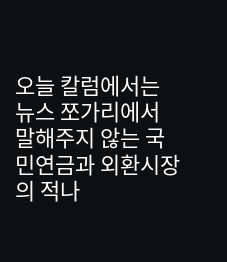오늘 칼럼에서는 뉴스 쪼가리에서 말해주지 않는 국민연금과 외환시장의 적나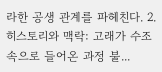라한 공생 관계를 파헤친다. 2. 히스토리와 맥락: 고래가 수조 속으로 들어온 과정 불...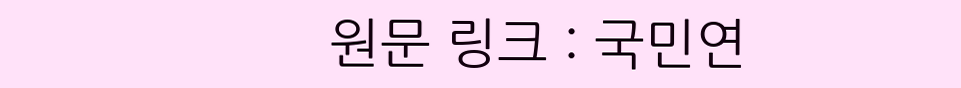원문 링크 : 국민연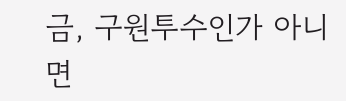금, 구원투수인가 아니면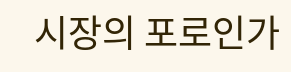시장의 포로인가